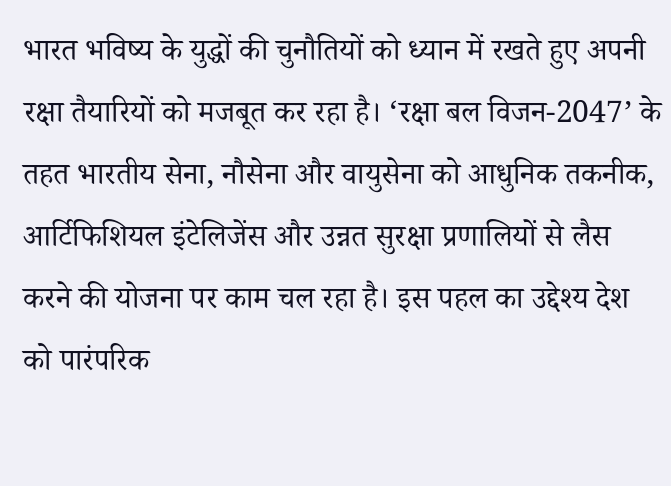भारत भविष्य के युद्धों की चुनौतियों को ध्यान में रखते हुए अपनी रक्षा तैयारियों को मजबूत कर रहा है। ‘रक्षा बल विजन-2047’ के तहत भारतीय सेना, नौसेना और वायुसेना को आधुनिक तकनीक, आर्टिफिशियल इंटेलिजेंस और उन्नत सुरक्षा प्रणालियों से लैस करने की योजना पर काम चल रहा है। इस पहल का उद्देश्य देश को पारंपरिक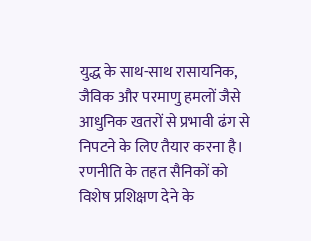युद्ध के साथ-साथ रासायनिक, जैविक और परमाणु हमलों जैसे आधुनिक खतरों से प्रभावी ढंग से निपटने के लिए तैयार करना है।
रणनीति के तहत सैनिकों को विशेष प्रशिक्षण देने के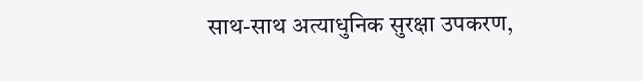साथ-साथ अत्याधुनिक सुरक्षा उपकरण,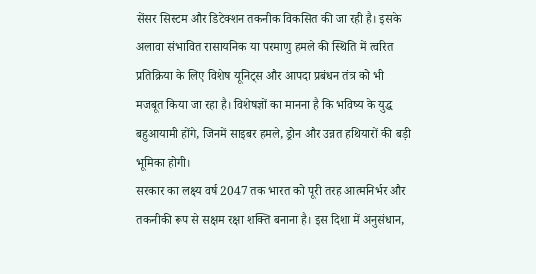सेंसर सिस्टम और डिटेक्शन तकनीक विकसित की जा रही है। इसके अलावा संभावित रासायनिक या परमाणु हमले की स्थिति में त्वरित प्रतिक्रिया के लिए विशेष यूनिट्स और आपदा प्रबंधन तंत्र को भी मजबूत किया जा रहा है। विशेषज्ञों का मानना है कि भविष्य के युद्ध बहुआयामी होंगे, जिनमें साइबर हमले, ड्रोन और उन्नत हथियारों की बड़ी भूमिका होगी।
सरकार का लक्ष्य वर्ष 2047 तक भारत को पूरी तरह आत्मनिर्भर और तकनीकी रूप से सक्षम रक्षा शक्ति बनाना है। इस दिशा में अनुसंधान,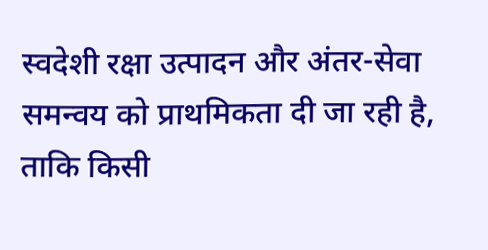स्वदेशी रक्षा उत्पादन और अंतर-सेवा समन्वय को प्राथमिकता दी जा रही है, ताकि किसी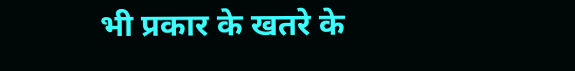भी प्रकार के खतरे के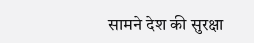सामने देश की सुरक्षा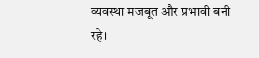व्यवस्था मजबूत और प्रभावी बनी रहे।